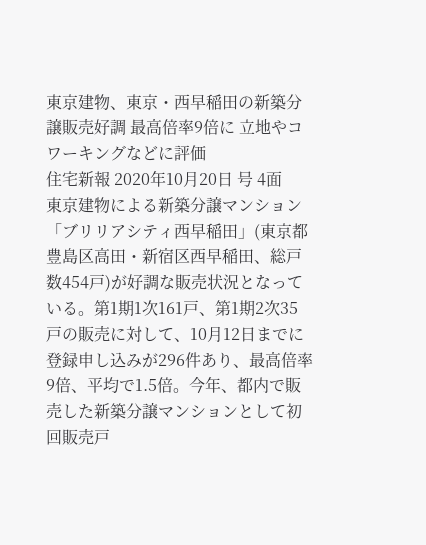東京建物、東京・西早稲田の新築分譲販売好調 最高倍率9倍に 立地やコワーキングなどに評価
住宅新報 2020年10月20日 号 4面
東京建物による新築分譲マンション「ブリリアシティ西早稲田」(東京都豊島区高田・新宿区西早稲田、総戸数454戸)が好調な販売状況となっている。第1期1次161戸、第1期2次35戸の販売に対して、10月12日までに登録申し込みが296件あり、最高倍率9倍、平均で1.5倍。今年、都内で販売した新築分譲マンションとして初回販売戸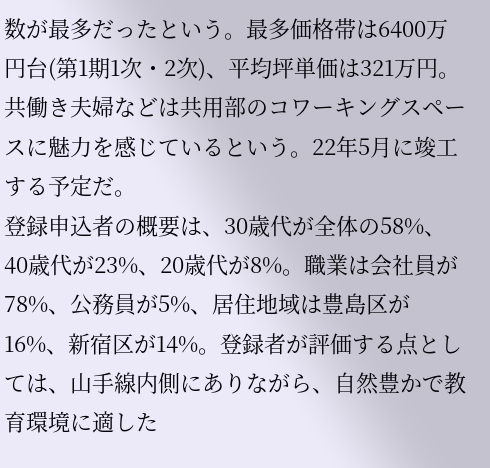数が最多だったという。最多価格帯は6400万円台(第1期1次・2次)、平均坪単価は321万円。共働き夫婦などは共用部のコワーキングスペースに魅力を感じているという。22年5月に竣工する予定だ。
登録申込者の概要は、30歳代が全体の58%、40歳代が23%、20歳代が8%。職業は会社員が78%、公務員が5%、居住地域は豊島区が16%、新宿区が14%。登録者が評価する点としては、山手線内側にありながら、自然豊かで教育環境に適した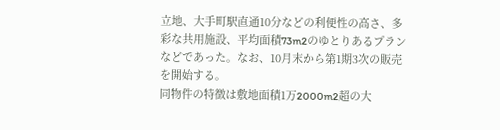立地、大手町駅直通10分などの利便性の高さ、多彩な共用施設、平均面積73m2のゆとりあるプランなどであった。なお、10月末から第1期3次の販売を開始する。
同物件の特徴は敷地面積1万2000m2超の大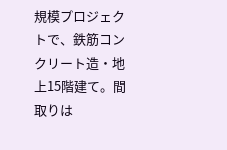規模プロジェクトで、鉄筋コンクリート造・地上15階建て。間取りは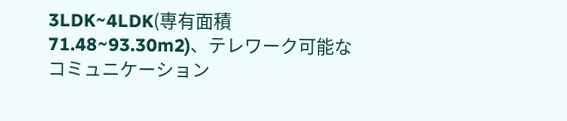3LDK~4LDK(専有面積71.48~93.30m2)、テレワーク可能なコミュニケーション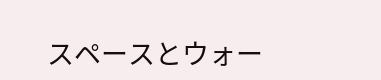スペースとウォー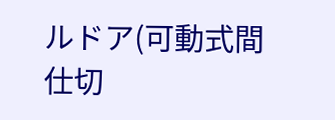ルドア(可動式間仕切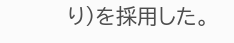り)を採用した。